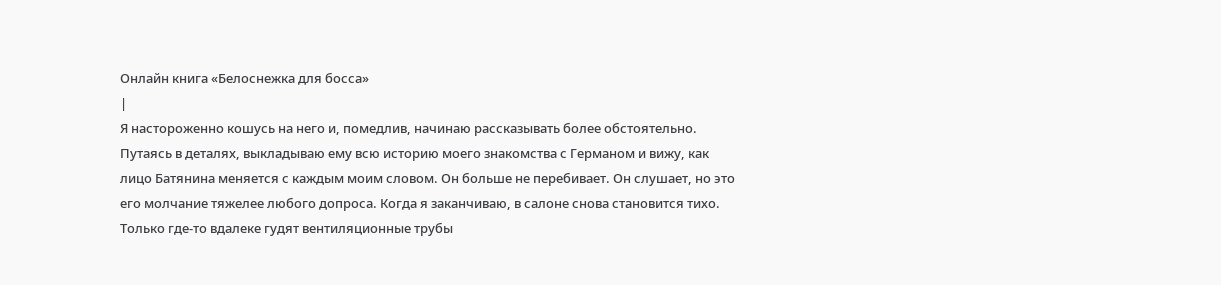Онлайн книга «Белоснежка для босса»
|
Я настороженно кошусь на него и, помедлив, начинаю рассказывать более обстоятельно. Путаясь в деталях, выкладываю ему всю историю моего знакомства с Германом и вижу, как лицо Батянина меняется с каждым моим словом. Он больше не перебивает. Он слушает, но это его молчание тяжелее любого допроса. Когда я заканчиваю, в салоне снова становится тихо. Только где-то вдалеке гудят вентиляционные трубы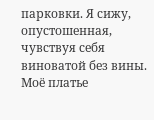парковки. Я сижу, опустошенная, чувствуя себя виноватой без вины. Моё платье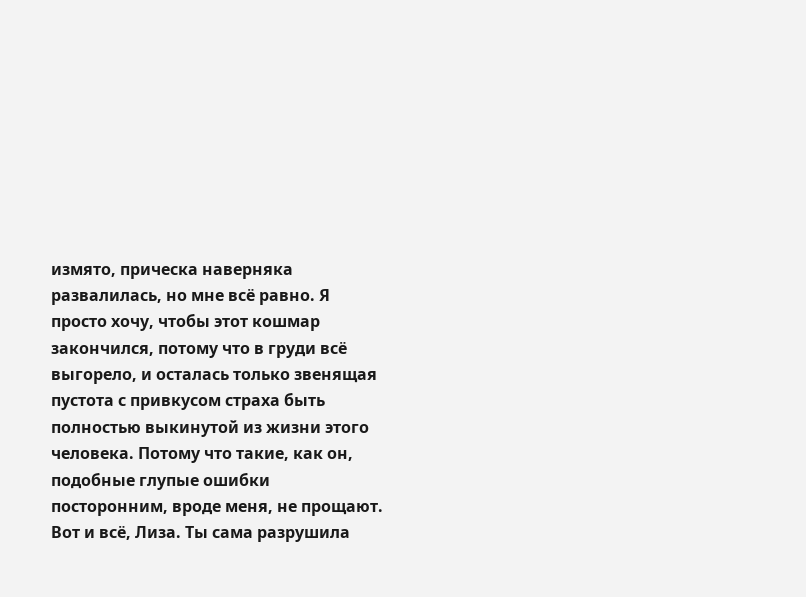измято, прическа наверняка развалилась, но мне всё равно. Я просто хочу, чтобы этот кошмар закончился, потому что в груди всё выгорело, и осталась только звенящая пустота с привкусом страха быть полностью выкинутой из жизни этого человека. Потому что такие, как он, подобные глупые ошибки посторонним, вроде меня, не прощают. Вот и всё, Лиза. Ты сама разрушила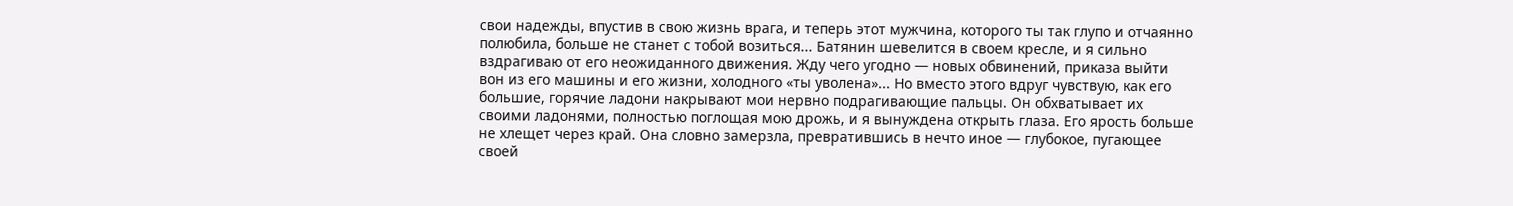свои надежды, впустив в свою жизнь врага, и теперь этот мужчина, которого ты так глупо и отчаянно полюбила, больше не станет с тобой возиться... Батянин шевелится в своем кресле, и я сильно вздрагиваю от его неожиданного движения. Жду чего угодно — новых обвинений, приказа выйти вон из его машины и его жизни, холодного «ты уволена»... Но вместо этого вдруг чувствую, как его большие, горячие ладони накрывают мои нервно подрагивающие пальцы. Он обхватывает их своими ладонями, полностью поглощая мою дрожь, и я вынуждена открыть глаза. Его ярость больше не хлещет через край. Она словно замерзла, превратившись в нечто иное — глубокое, пугающее своей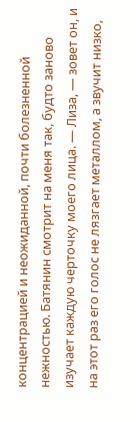концентрацией и неожиданной, почти болезненной нежностью. Батянин смотрит на меня так, будто заново изучает каждую черточку моего лица. — Лиза, — зовет он, и на этот раз его голос не лязгает металлом, а звучит низко,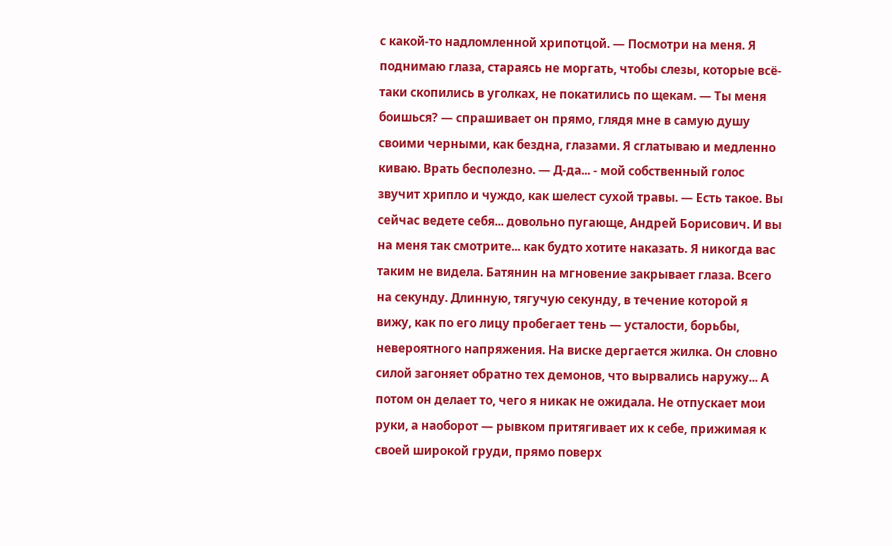с какой-то надломленной хрипотцой. — Посмотри на меня. Я поднимаю глаза, стараясь не моргать, чтобы слезы, которые всё-таки скопились в уголках, не покатились по щекам. — Ты меня боишься? — спрашивает он прямо, глядя мне в самую душу своими черными, как бездна, глазами. Я сглатываю и медленно киваю. Врать бесполезно. — Д-да... - мой собственный голос звучит хрипло и чуждо, как шелест сухой травы. — Есть такое. Вы сейчас ведете себя... довольно пугающе, Андрей Борисович. И вы на меня так смотрите... как будто хотите наказать. Я никогда вас таким не видела. Батянин на мгновение закрывает глаза. Всего на секунду. Длинную, тягучую секунду, в течение которой я вижу, как по его лицу пробегает тень — усталости, борьбы, невероятного напряжения. На виске дергается жилка. Он словно силой загоняет обратно тех демонов, что вырвались наружу... А потом он делает то, чего я никак не ожидала. Не отпускает мои руки, а наоборот — рывком притягивает их к себе, прижимая к своей широкой груди, прямо поверх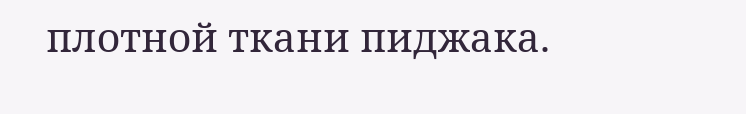плотной ткани пиджака.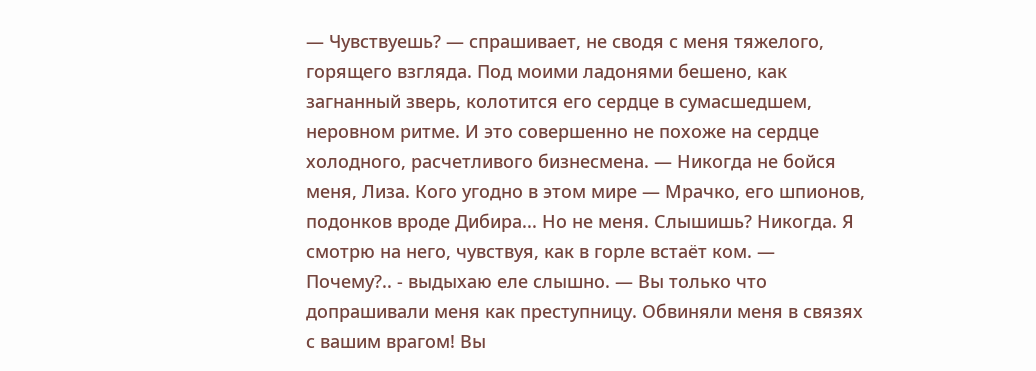— Чувствуешь? — спрашивает, не сводя с меня тяжелого, горящего взгляда. Под моими ладонями бешено, как загнанный зверь, колотится его сердце в сумасшедшем, неровном ритме. И это совершенно не похоже на сердце холодного, расчетливого бизнесмена. — Никогда не бойся меня, Лиза. Кого угодно в этом мире — Мрачко, его шпионов, подонков вроде Дибира... Но не меня. Слышишь? Никогда. Я смотрю на него, чувствуя, как в горле встаёт ком. — Почему?.. - выдыхаю еле слышно. — Вы только что допрашивали меня как преступницу. Обвиняли меня в связях с вашим врагом! Вы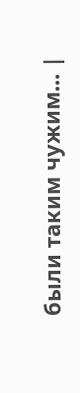были таким чужим... |